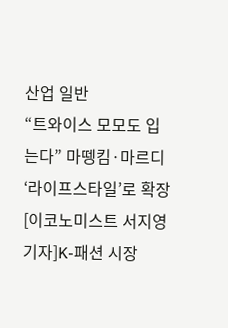산업 일반
“트와이스 모모도 입는다” 마뗑킴·마르디 ‘라이프스타일’로 확장
[이코노미스트 서지영 기자]K-패션 시장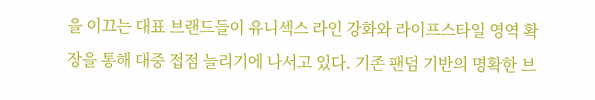을 이끄는 대표 브랜드들이 유니섹스 라인 강화와 라이프스타일 영역 확장을 통해 대중 접점 늘리기에 나서고 있다. 기존 팬덤 기반의 명확한 브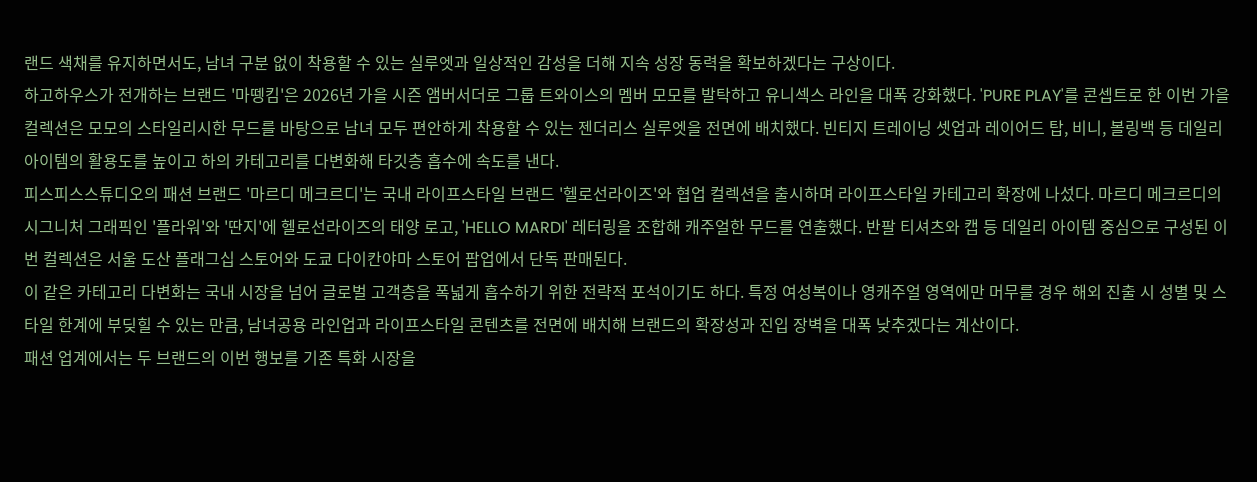랜드 색채를 유지하면서도, 남녀 구분 없이 착용할 수 있는 실루엣과 일상적인 감성을 더해 지속 성장 동력을 확보하겠다는 구상이다.
하고하우스가 전개하는 브랜드 '마뗑킴'은 2026년 가을 시즌 앰버서더로 그룹 트와이스의 멤버 모모를 발탁하고 유니섹스 라인을 대폭 강화했다. 'PURE PLAY'를 콘셉트로 한 이번 가을 컬렉션은 모모의 스타일리시한 무드를 바탕으로 남녀 모두 편안하게 착용할 수 있는 젠더리스 실루엣을 전면에 배치했다. 빈티지 트레이닝 셋업과 레이어드 탑, 비니, 볼링백 등 데일리 아이템의 활용도를 높이고 하의 카테고리를 다변화해 타깃층 흡수에 속도를 낸다.
피스피스스튜디오의 패션 브랜드 '마르디 메크르디'는 국내 라이프스타일 브랜드 '헬로선라이즈'와 협업 컬렉션을 출시하며 라이프스타일 카테고리 확장에 나섰다. 마르디 메크르디의 시그니처 그래픽인 '플라워'와 '딴지'에 헬로선라이즈의 태양 로고, 'HELLO MARDI' 레터링을 조합해 캐주얼한 무드를 연출했다. 반팔 티셔츠와 캡 등 데일리 아이템 중심으로 구성된 이번 컬렉션은 서울 도산 플래그십 스토어와 도쿄 다이칸야마 스토어 팝업에서 단독 판매된다.
이 같은 카테고리 다변화는 국내 시장을 넘어 글로벌 고객층을 폭넓게 흡수하기 위한 전략적 포석이기도 하다. 특정 여성복이나 영캐주얼 영역에만 머무를 경우 해외 진출 시 성별 및 스타일 한계에 부딪힐 수 있는 만큼, 남녀공용 라인업과 라이프스타일 콘텐츠를 전면에 배치해 브랜드의 확장성과 진입 장벽을 대폭 낮추겠다는 계산이다.
패션 업계에서는 두 브랜드의 이번 행보를 기존 특화 시장을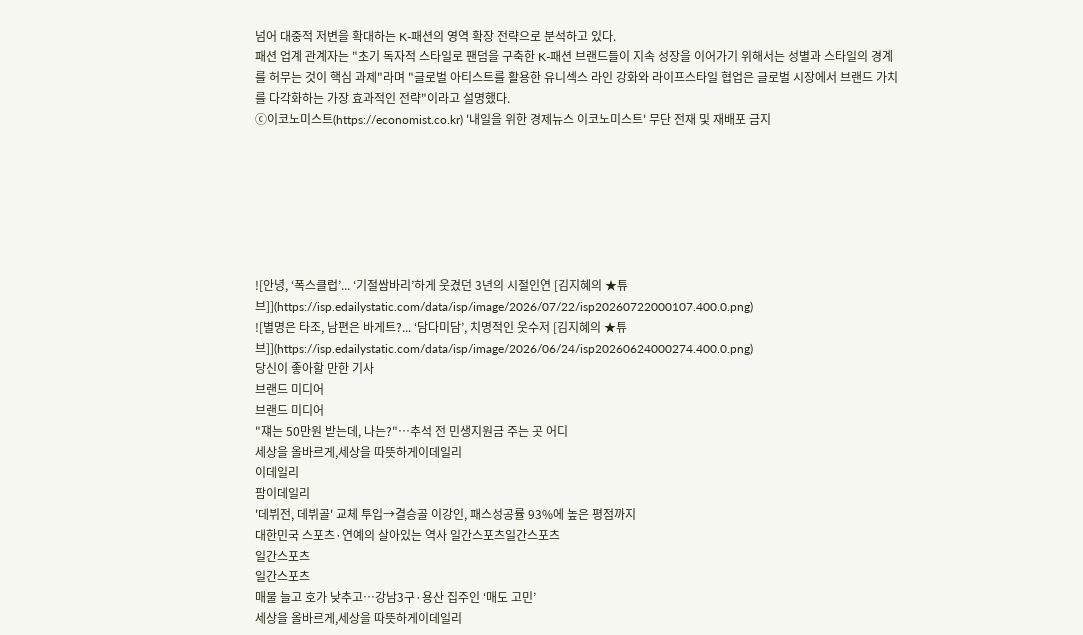넘어 대중적 저변을 확대하는 K-패션의 영역 확장 전략으로 분석하고 있다.
패션 업계 관계자는 "초기 독자적 스타일로 팬덤을 구축한 K-패션 브랜드들이 지속 성장을 이어가기 위해서는 성별과 스타일의 경계를 허무는 것이 핵심 과제"라며 "글로벌 아티스트를 활용한 유니섹스 라인 강화와 라이프스타일 협업은 글로벌 시장에서 브랜드 가치를 다각화하는 가장 효과적인 전략"이라고 설명했다.
ⓒ이코노미스트(https://economist.co.kr) '내일을 위한 경제뉴스 이코노미스트' 무단 전재 및 재배포 금지







![안녕, ‘폭스클럽’... ‘기절쌈바리’하게 웃겼던 3년의 시절인연 [김지혜의 ★튜브]](https://isp.edailystatic.com/data/isp/image/2026/07/22/isp20260722000107.400.0.png)
![별명은 타조, 남편은 바게트?... ‘담다미담’, 치명적인 웃수저 [김지혜의 ★튜브]](https://isp.edailystatic.com/data/isp/image/2026/06/24/isp20260624000274.400.0.png)
당신이 좋아할 만한 기사
브랜드 미디어
브랜드 미디어
"쟤는 50만원 받는데, 나는?"…추석 전 민생지원금 주는 곳 어디
세상을 올바르게,세상을 따뜻하게이데일리
이데일리
팜이데일리
'데뷔전, 데뷔골' 교체 투입→결승골 이강인, 패스성공률 93%에 높은 평점까지
대한민국 스포츠·연예의 살아있는 역사 일간스포츠일간스포츠
일간스포츠
일간스포츠
매물 늘고 호가 낮추고…강남3구·용산 집주인 ‘매도 고민’
세상을 올바르게,세상을 따뜻하게이데일리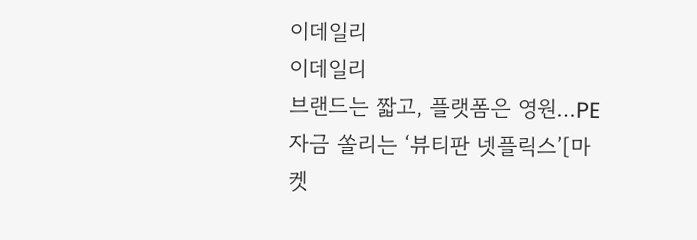이데일리
이데일리
브랜드는 짧고, 플랫폼은 영원…PE 자금 쏠리는 ‘뷰티판 넷플릭스’[마켓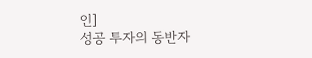인]
성공 투자의 동반자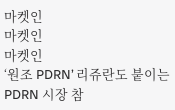마켓인
마켓인
마켓인
‘원조 PDRN’ 리쥬란도 붙이는 PDRN 시장 참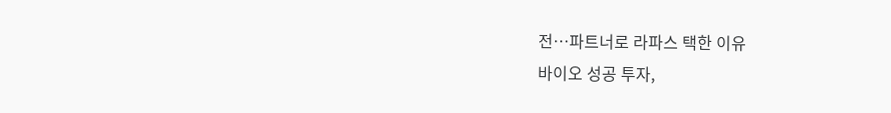전…파트너로 라파스 택한 이유
바이오 성공 투자,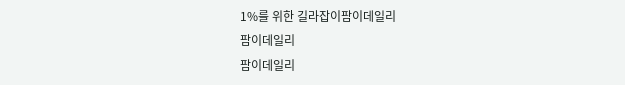1%를 위한 길라잡이팜이데일리
팜이데일리
팜이데일리